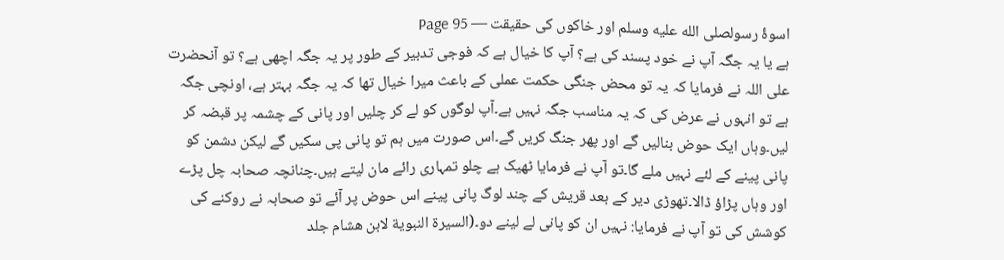اسوۂ رسولصلى الله عليه وسلم اور خاکوں کی حقیقت — Page 95
ہے یا یہ جگہ آپ نے خود پسند کی ہے؟ آپ کا خیال ہے کہ فوجی تدبیر کے طور پر یہ جگہ اچھی ہے؟ تو آنحضرت علی اللہ نے فرمایا کہ یہ تو محض جنگی حکمت عملی کے باعث میرا خیال تھا کہ یہ جگہ بہتر ہے، اونچی جگہ ہے تو انہوں نے عرض کی کہ یہ مناسب جگہ نہیں ہے۔آپ لوگوں کو لے کر چلیں اور پانی کے چشمہ پر قبضہ کر لیں۔وہاں ایک حوض بنالیں گے اور پھر جنگ کریں گے۔اس صورت میں ہم تو پانی پی سکیں گے لیکن دشمن کو پانی پینے کے لئے نہیں ملے گا۔تو آپ نے فرمایا ٹھیک ہے چلو تمہاری رائے مان لیتے ہیں۔چنانچہ صحابہ چل پڑے اور وہاں پڑاؤ ڈالا۔تھوڑی دیر کے بعد قریش کے چند لوگ پانی پینے اس حوض پر آئے تو صحابہ نے روکنے کی کوشش کی تو آپ نے فرمایا: نہیں ان کو پانی لے لینے دو۔(السيرة النبوية لابن هشام جلد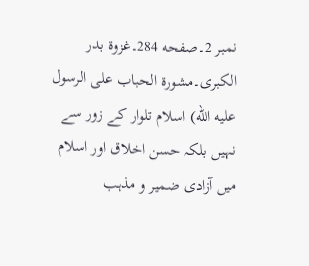نمبر 2۔صفحه 284۔غزوة بدر الكبرى۔مشورة الحباب على الرسول عليه الله) اسلام تلوار کے زور سے نہیں بلکہ حسن اخلاق اور اسلام میں آزادی ضمیر و مذہب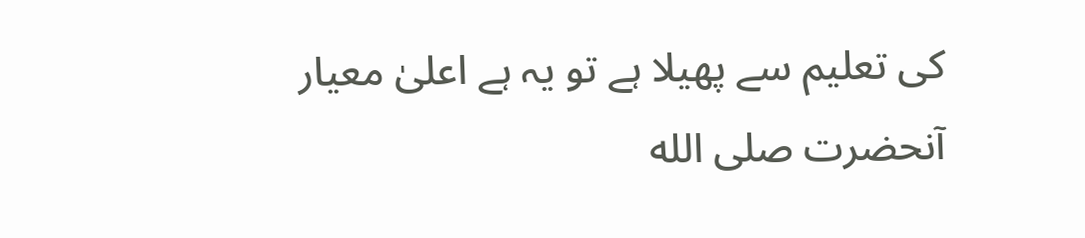کی تعلیم سے پھیلا ہے تو یہ ہے اعلیٰ معیار آنحضرت صلى الله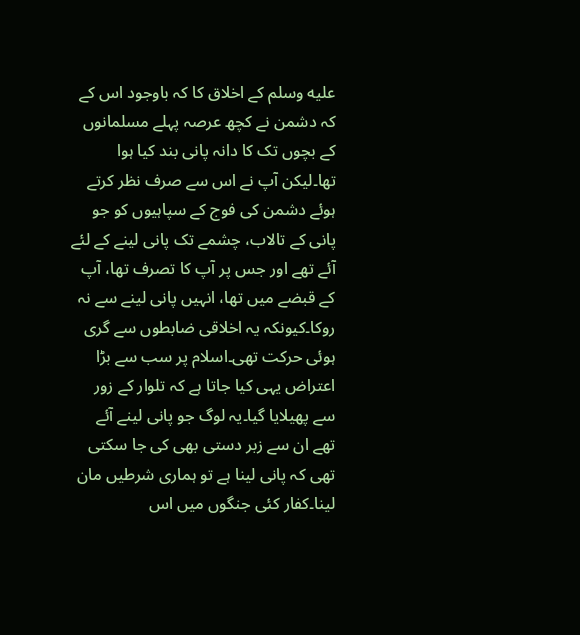عليه وسلم کے اخلاق کا کہ باوجود اس کے کہ دشمن نے کچھ عرصہ پہلے مسلمانوں کے بچوں تک کا دانہ پانی بند کیا ہوا تھا۔لیکن آپ نے اس سے صرف نظر کرتے ہوئے دشمن کی فوج کے سپاہیوں کو جو پانی کے تالاب، چشمے تک پانی لینے کے لئے آئے تھے اور جس پر آپ کا تصرف تھا، آپ کے قبضے میں تھا، انہیں پانی لینے سے نہ روکا۔کیونکہ یہ اخلاقی ضابطوں سے گری ہوئی حرکت تھی۔اسلام پر سب سے بڑا اعتراض یہی کیا جاتا ہے کہ تلوار کے زور سے پھیلایا گیا۔یہ لوگ جو پانی لینے آئے تھے ان سے زبر دستی بھی کی جا سکتی تھی کہ پانی لینا ہے تو ہماری شرطیں مان لینا۔کفار کئی جنگوں میں اس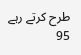طرح کرتے رہے 95